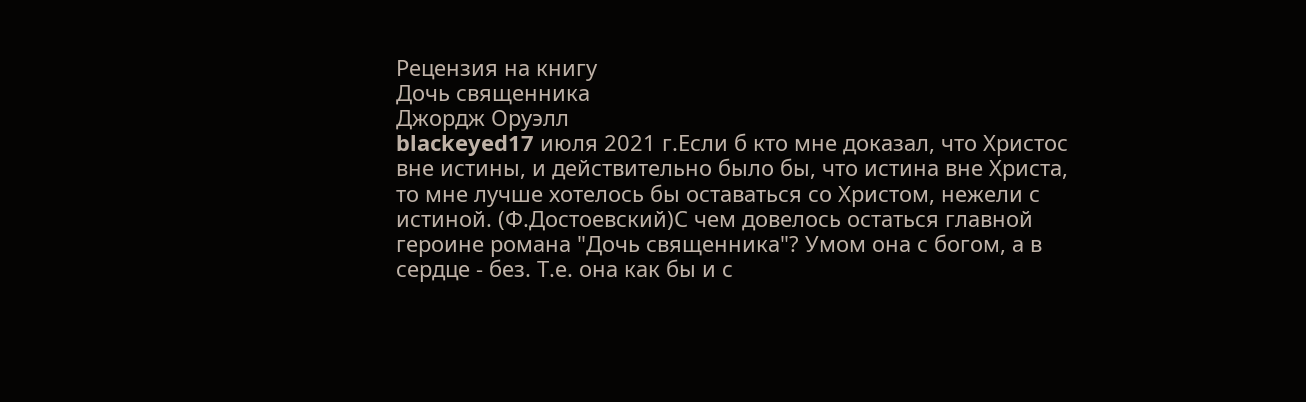Рецензия на книгу
Дочь священника
Джордж Оруэлл
blackeyed17 июля 2021 г.Если б кто мне доказал, что Христос вне истины, и действительно было бы, что истина вне Христа, то мне лучше хотелось бы оставаться со Христом, нежели с истиной. (Ф.Достоевский)С чем довелось остаться главной героине романа "Дочь священника"? Умом она с богом, а в сердце - без. Т.е. она как бы и с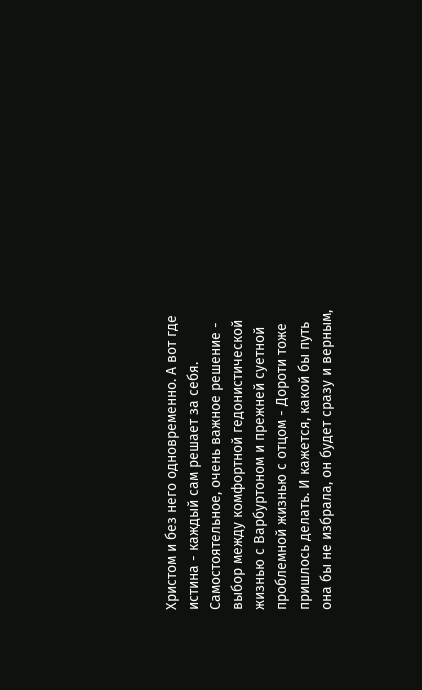Христом и без него одновременно. А вот где истина - каждый сам решает за себя.
Самостоятельное, очень важное решение - выбор между комфортной гедонистической жизнью с Варбуртоном и прежней суетной проблемной жизнью с отцом - Дороти тоже пришлось делать. И кажется, какой бы путь она бы не избрала, он будет сразу и верным,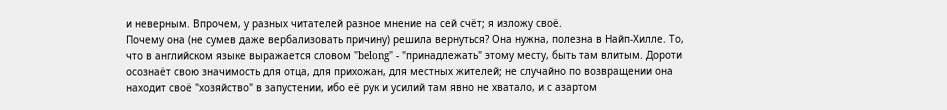и неверным. Впрочем, у разных читателей разное мнение на сей счёт; я изложу своё.
Почему она (не сумев даже вербализовать причину) решила вернуться? Она нужна, полезна в Найп-Хилле. То, что в английском языке выражается словом "belong" - "принадлежать" этому месту, быть там влитым. Дороти осознаёт свою значимость для отца, для прихожан, для местных жителей; не случайно по возвращении она находит своё "хозяйство" в запустении, ибо её рук и усилий там явно не хватало, и с азартом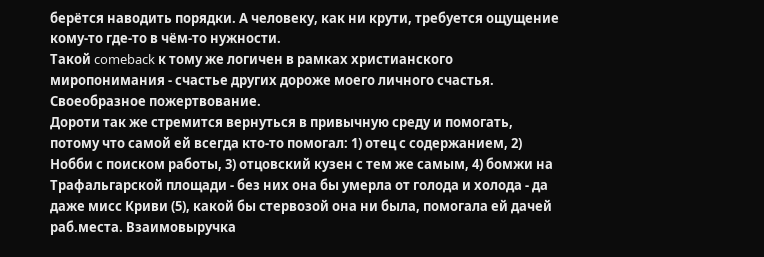берётся наводить порядки. А человеку, как ни крути, требуется ощущение кому-то где-то в чём-то нужности.
Такой comeback к тому же логичен в рамках христианского миропонимания - счастье других дороже моего личного счастья. Своеобразное пожертвование.
Дороти так же стремится вернуться в привычную среду и помогать, потому что самой ей всегда кто-то помогал: 1) отец с содержанием, 2) Нобби с поиском работы, 3) отцовский кузен с тем же самым, 4) бомжи на Трафальгарской площади - без них она бы умерла от голода и холода - да даже мисс Криви (5), какой бы стервозой она ни была, помогала ей дачей раб.места. Взаимовыручка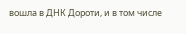вошла в ДНК Дороти, и в том числе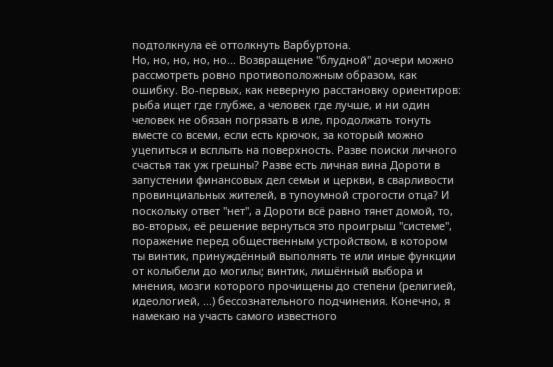подтолкнула её оттолкнуть Варбуртона.
Но, но, но, но, но... Возвращение "блудной" дочери можно рассмотреть ровно противоположным образом, как ошибку. Во-первых, как неверную расстановку ориентиров: рыба ищет где глубже, а человек где лучше, и ни один человек не обязан погрязать в иле, продолжать тонуть вместе со всеми, если есть крючок, за который можно уцепиться и всплыть на поверхность. Разве поиски личного счастья так уж грешны? Разве есть личная вина Дороти в запустении финансовых дел семьи и церкви, в сварливости провинциальных жителей, в тупоумной строгости отца? И поскольку ответ "нет", а Дороти всё равно тянет домой, то, во-вторых, её решение вернуться это проигрыш "системе", поражение перед общественным устройством, в котором ты винтик, принуждённый выполнять те или иные функции от колыбели до могилы; винтик, лишённый выбора и мнения, мозги которого прочищены до степени (религией, идеологией, ...) бессознательного подчинения. Конечно, я намекаю на участь самого известного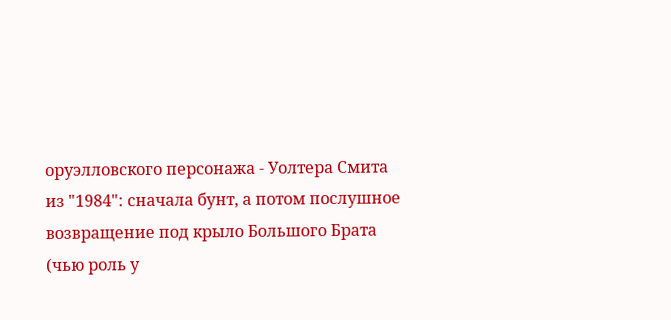оруэлловского персонажа - Уолтера Смита из "1984": сначала бунт, а потом послушное возвращение под крыло Большого Брата (чью роль у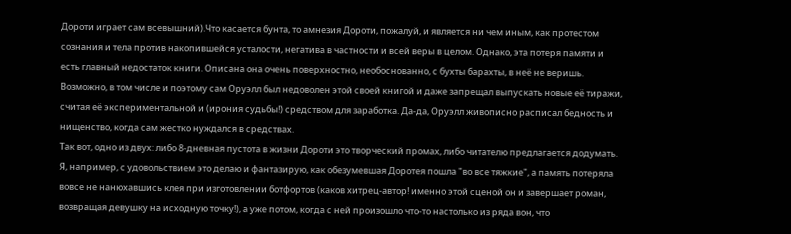Дороти играет сам всевышний).Что касается бунта, то амнезия Дороти, пожалуй, и является ни чем иным, как протестом сознания и тела против накопившейся усталости, негатива в частности и всей веры в целом. Однако, эта потеря памяти и есть главный недостаток книги. Описана она очень поверхностно, необоснованно, с бухты барахты, в неё не веришь. Возможно, в том числе и поэтому сам Оруэлл был недоволен этой своей книгой и даже запрещал выпускать новые её тиражи, считая её экспериментальной и (ирония судьбы!) средством для заработка. Да-да, Оруэлл живописно расписал бедность и нищенство, когда сам жестко нуждался в средствах.
Так вот, одно из двух: либо 8-дневная пустота в жизни Дороти это творческий промах, либо читателю предлагается додумать. Я, например, с удовольствием это делаю и фантазирую, как обезумевшая Доротея пошла "во все тяжкие", а память потеряла вовсе не нанюхавшись клея при изготовлении ботфортов (каков хитрец-автор! именно этой сценой он и завершает роман, возвращая девушку на исходную точку!), а уже потом, когда с ней произошло что-то настолько из ряда вон, что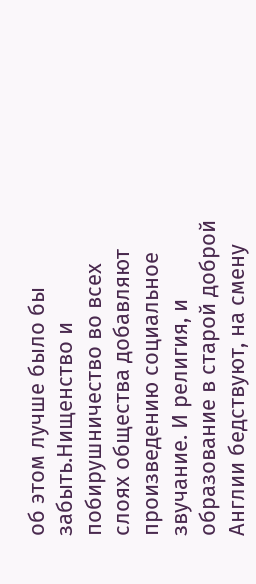об этом лучше было бы забыть.Нищенство и побирушничество во всех слоях общества добавляют произведению социальное звучание. И религия, и образование в старой доброй Англии бедствуют, на смену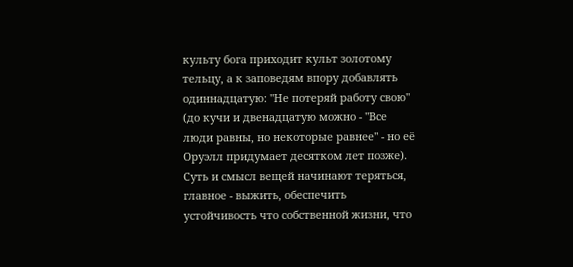культу бога приходит культ золотому тельцу, а к заповедям впору добавлять одиннадцатую: "Не потеряй работу свою" (до кучи и двенадцатую можно - "Все люди равны, но некоторые равнее" - но её Оруэлл придумает десятком лет позже). Суть и смысл вещей начинают теряться, главное - выжить, обеспечить устойчивость что собственной жизни, что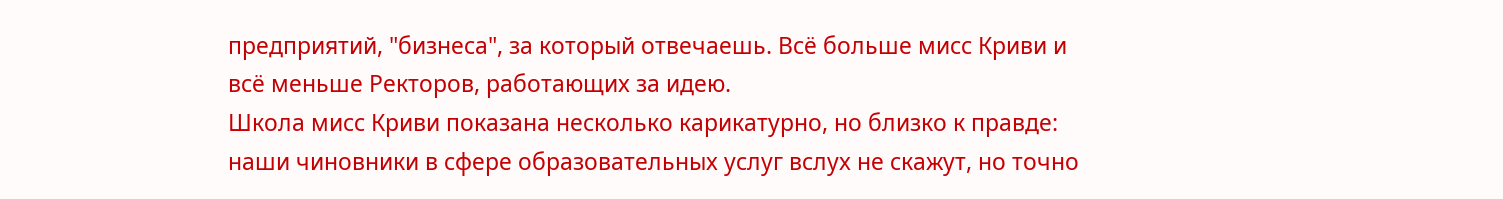предприятий, "бизнеса", за который отвечаешь. Всё больше мисс Криви и всё меньше Ректоров, работающих за идею.
Школа мисс Криви показана несколько карикатурно, но близко к правде: наши чиновники в сфере образовательных услуг вслух не скажут, но точно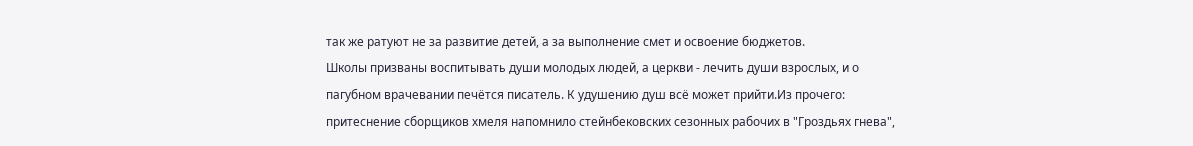так же ратуют не за развитие детей, а за выполнение смет и освоение бюджетов.
Школы призваны воспитывать души молодых людей, а церкви - лечить души взрослых, и о пагубном врачевании печётся писатель. К удушению душ всё может прийти.Из прочего: притеснение сборщиков хмеля напомнило стейнбековских сезонных рабочих в "Гроздьях гнева",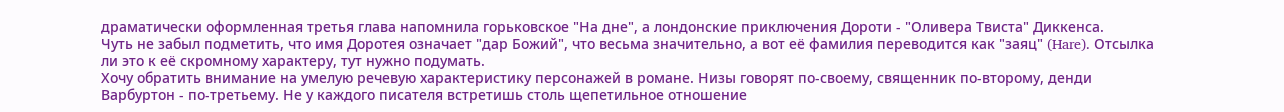драматически оформленная третья глава напомнила горьковское "На дне", а лондонские приключения Дороти - "Оливера Твиста" Диккенса.
Чуть не забыл подметить, что имя Доротея означает "дар Божий", что весьма значительно, а вот её фамилия переводится как "заяц" (Hare). Отсылка ли это к её скромному характеру, тут нужно подумать.
Хочу обратить внимание на умелую речевую характеристику персонажей в романе. Низы говорят по-своему, священник по-второму, денди Варбуртон - по-третьему. Не у каждого писателя встретишь столь щепетильное отношение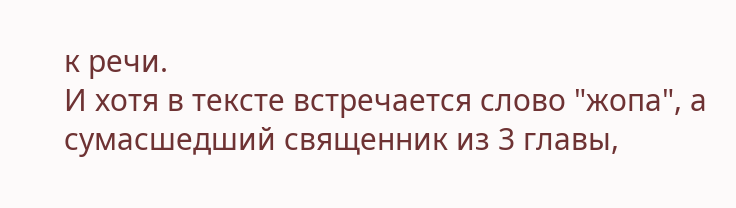к речи.
И хотя в тексте встречается слово "жопа", а сумасшедший священник из 3 главы,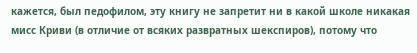кажется, был педофилом, эту книгу не запретит ни в какой школе никакая мисс Криви (в отличие от всяких развратных шекспиров), потому что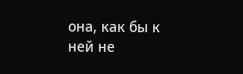она, как бы к ней не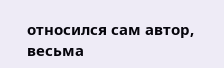относился сам автор, весьма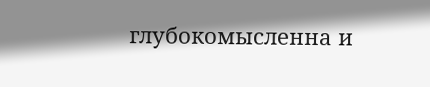глубокомысленна и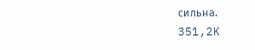сильна.
351,2K